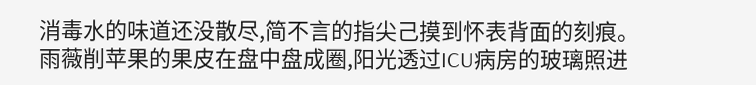消毒水的味道还没散尽,简不言的指尖己摸到怀表背面的刻痕。
雨薇削苹果的果皮在盘中盘成圈,阳光透过ICU病房的玻璃照进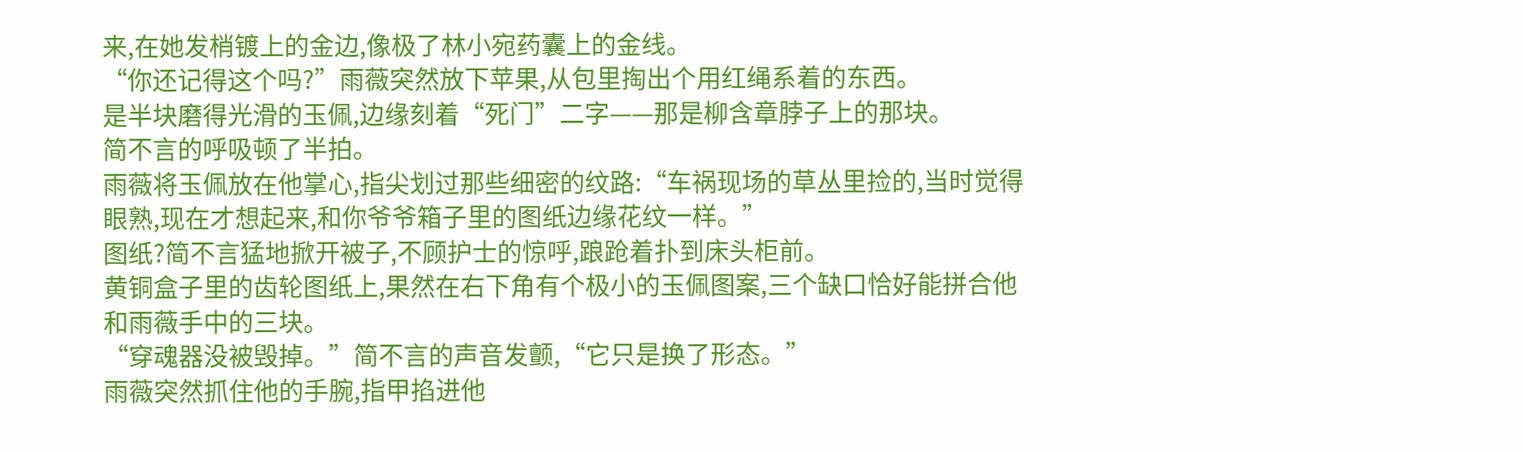来,在她发梢镀上的金边,像极了林小宛药囊上的金线。
“你还记得这个吗?”雨薇突然放下苹果,从包里掏出个用红绳系着的东西。
是半块磨得光滑的玉佩,边缘刻着“死门”二字——那是柳含章脖子上的那块。
简不言的呼吸顿了半拍。
雨薇将玉佩放在他掌心,指尖划过那些细密的纹路:“车祸现场的草丛里捡的,当时觉得眼熟,现在才想起来,和你爷爷箱子里的图纸边缘花纹一样。”
图纸?简不言猛地掀开被子,不顾护士的惊呼,踉跄着扑到床头柜前。
黄铜盒子里的齿轮图纸上,果然在右下角有个极小的玉佩图案,三个缺口恰好能拼合他和雨薇手中的三块。
“穿魂器没被毁掉。”简不言的声音发颤,“它只是换了形态。”
雨薇突然抓住他的手腕,指甲掐进他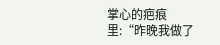掌心的疤痕里:“昨晚我做了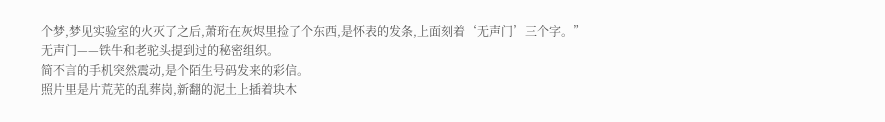个梦,梦见实验室的火灭了之后,萧珩在灰烬里捡了个东西,是怀表的发条,上面刻着‘无声门’三个字。”
无声门——铁牛和老驼头提到过的秘密组织。
简不言的手机突然震动,是个陌生号码发来的彩信。
照片里是片荒芜的乱葬岗,新翻的泥土上插着块木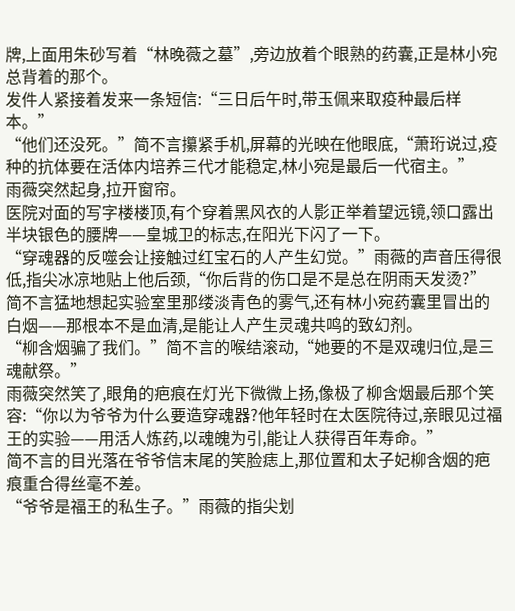牌,上面用朱砂写着“林晚薇之墓”,旁边放着个眼熟的药囊,正是林小宛总背着的那个。
发件人紧接着发来一条短信:“三日后午时,带玉佩来取疫种最后样本。”
“他们还没死。”简不言攥紧手机,屏幕的光映在他眼底,“萧珩说过,疫种的抗体要在活体内培养三代才能稳定,林小宛是最后一代宿主。”
雨薇突然起身,拉开窗帘。
医院对面的写字楼楼顶,有个穿着黑风衣的人影正举着望远镜,领口露出半块银色的腰牌——皇城卫的标志,在阳光下闪了一下。
“穿魂器的反噬会让接触过红宝石的人产生幻觉。”雨薇的声音压得很低,指尖冰凉地贴上他后颈,“你后背的伤口是不是总在阴雨天发烫?”
简不言猛地想起实验室里那缕淡青色的雾气,还有林小宛药囊里冒出的白烟——那根本不是血清,是能让人产生灵魂共鸣的致幻剂。
“柳含烟骗了我们。”简不言的喉结滚动,“她要的不是双魂归位,是三魂献祭。”
雨薇突然笑了,眼角的疤痕在灯光下微微上扬,像极了柳含烟最后那个笑容:“你以为爷爷为什么要造穿魂器?他年轻时在太医院待过,亲眼见过福王的实验——用活人炼药,以魂魄为引,能让人获得百年寿命。”
简不言的目光落在爷爷信末尾的笑脸痣上,那位置和太子妃柳含烟的疤痕重合得丝毫不差。
“爷爷是福王的私生子。”雨薇的指尖划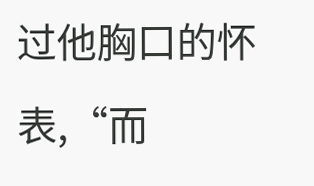过他胸口的怀表,“而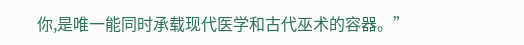你,是唯一能同时承载现代医学和古代巫术的容器。”